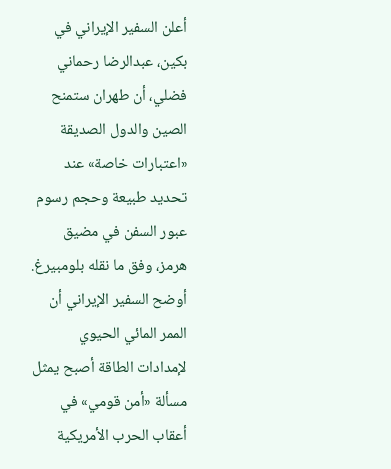أعلن السفير الإيراني في بكين، عبدالرضا رحماني فضلي، أن طهران ستمنح الصين والدول الصديقة «اعتبارات خاصة» عند تحديد طبيعة وحجم رسوم عبور السفن في مضيق هرمز، وفق ما نقله بلومبيرغ.
أوضح السفير الإيراني أن الممر المائي الحيوي لإمدادات الطاقة أصبح يمثل مسألة «أمن قومي» في أعقاب الحرب الأمريكية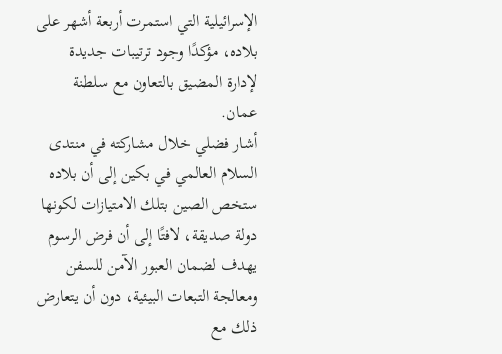الإسرائيلية التي استمرت أربعة أشهر على بلاده، مؤكدًا وجود ترتيبات جديدة لإدارة المضيق بالتعاون مع سلطنة عمان.
أشار فضلي خلال مشاركته في منتدى السلام العالمي في بكين إلى أن بلاده ستخص الصين بتلك الامتيازات لكونها دولة صديقة، لافتًا إلى أن فرض الرسوم يهدف لضمان العبور الآمن للسفن ومعالجة التبعات البيئية، دون أن يتعارض ذلك مع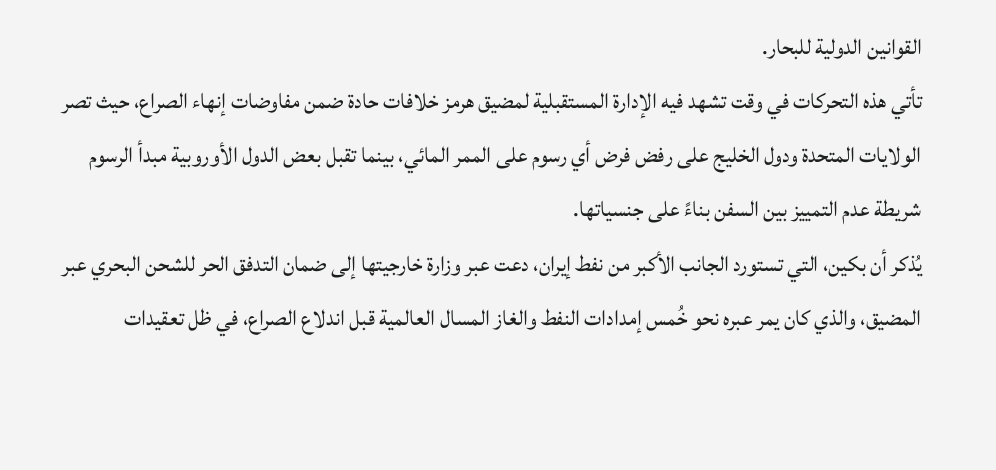القوانين الدولية للبحار.
تأتي هذه التحركات في وقت تشهد فيه الإدارة المستقبلية لمضيق هرمز خلافات حادة ضمن مفاوضات إنهاء الصراع، حيث تصر الولايات المتحدة ودول الخليج على رفض فرض أي رسوم على الممر المائي، بينما تقبل بعض الدول الأوروبية مبدأ الرسوم شريطة عدم التمييز بين السفن بناءً على جنسياتها.
يُذكر أن بكين، التي تستورد الجانب الأكبر من نفط إيران، دعت عبر وزارة خارجيتها إلى ضمان التدفق الحر للشحن البحري عبر المضيق، والذي كان يمر عبره نحو خُمس إمدادات النفط والغاز المسال العالمية قبل اندلاع الصراع، في ظل تعقيدات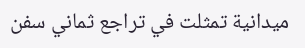ميدانية تمثلت في تراجع ثماني سفن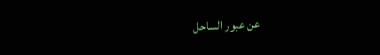عن عبور الساحل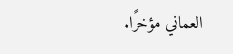العماني مؤخرًا.